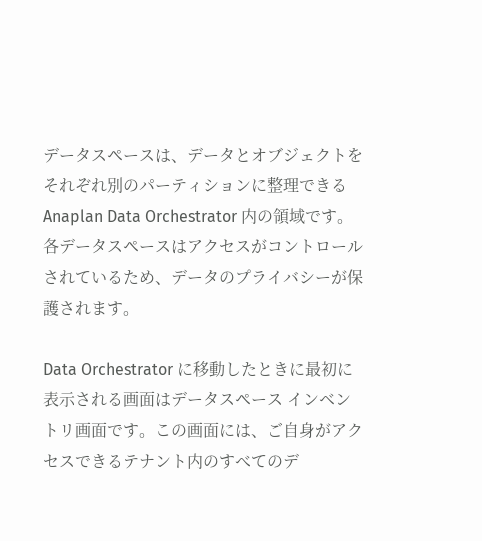データスペースは、データとオブジェクトをそれぞれ別のパーティションに整理できる Anaplan Data Orchestrator 内の領域です。各データスペースはアクセスがコントロールされているため、データのプライバシーが保護されます。

Data Orchestrator に移動したときに最初に表示される画面はデータスペース インベントリ画面です。この画面には、ご自身がアクセスできるテナント内のすべてのデ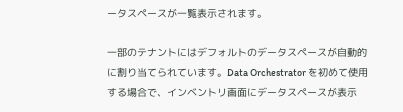ータスペースが一覧表示されます。

一部のテナントにはデフォルトのデータスペースが自動的に割り当てられています。Data Orchestrator を初めて使用する場合で、インベントリ画面にデータスペースが表示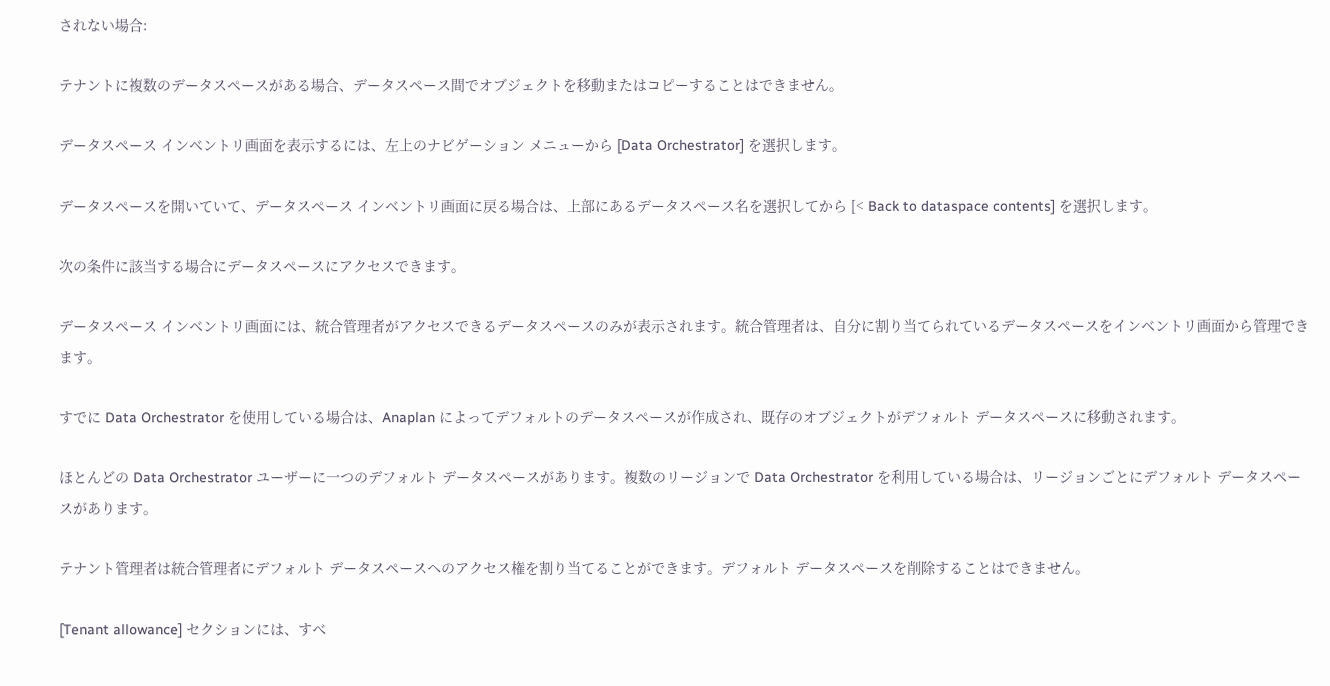されない場合:

テナントに複数のデータスペースがある場合、データスペース間でオブジェクトを移動またはコピーすることはできません。

データスペース インベントリ画面を表示するには、左上のナビゲーション メニューから [Data Orchestrator] を選択します。

データスペースを開いていて、データスペース インベントリ画面に戻る場合は、上部にあるデータスペース名を選択してから [< Back to dataspace contents] を選択します。

次の条件に該当する場合にデータスペースにアクセスできます。

データスペース インベントリ画面には、統合管理者がアクセスできるデータスペースのみが表示されます。統合管理者は、自分に割り当てられているデータスペースをインベントリ画面から管理できます。

すでに Data Orchestrator を使用している場合は、Anaplan によってデフォルトのデータスペースが作成され、既存のオブジェクトがデフォルト データスペースに移動されます。

ほとんどの Data Orchestrator ユーザーに一つのデフォルト データスペースがあります。複数のリージョンで Data Orchestrator を利用している場合は、リージョンごとにデフォルト データスペースがあります。

テナント管理者は統合管理者にデフォルト データスペースへのアクセス権を割り当てることができます。デフォルト データスペースを削除することはできません。

[Tenant allowance] セクションには、すべ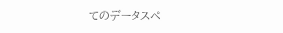てのデータスペ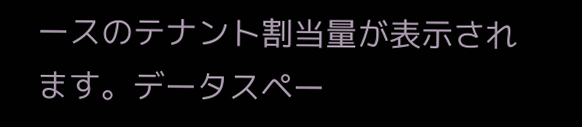ースのテナント割当量が表示されます。データスペー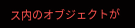ス内のオブジェクトが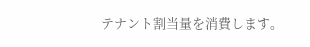テナント割当量を消費します。